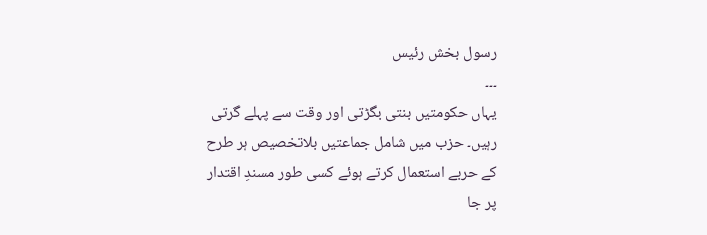رسول بخش رئیس
۔۔۔
یہاں حکومتیں بنتی بگڑتی اور وقت سے پہلے گرتی رہیں۔ حزب میں شامل جماعتیں بلاتخصیص ہر طرح کے حربے استعمال کرتے ہوئے کسی طور مسندِ اقتدار پر جا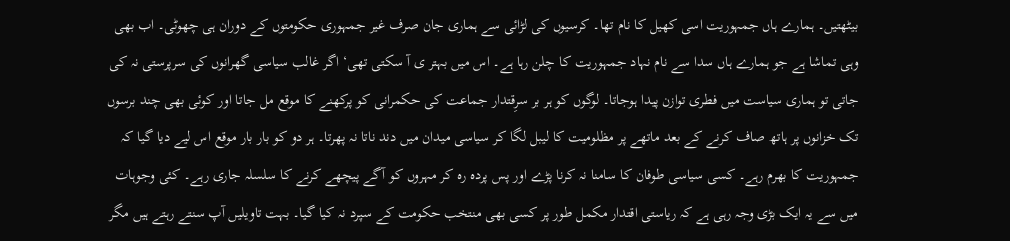بیٹھتیں۔ ہمارے ہاں جمہوریت اسی کھیل کا نام تھا۔ کرسیوں کی لڑائی سے ہماری جان صرف غیر جمہوری حکومتوں کے دوران ہی چھوٹی۔ اب بھی وہی تماشا ہے جو ہمارے ہاں سدا سے نام نہاد جمہوریت کا چلن رہا ہے۔ اس میں بہتر ی آ سکتی تھی‘ اگر غالب سیاسی گھرانوں کی سرپرستی نہ کی جاتی تو ہماری سیاست میں فطری توازن پیدا ہوجاتا۔ لوگوں کو ہر بر سرِقتدار جماعت کی حکمرانی کو پرکھنے کا موقع مل جاتا اور کوئی بھی چند برسوں تک خزانوں پر ہاتھ صاف کرنے کے بعد ماتھے پر مظلومیت کا لیبل لگا کر سیاسی میدان میں دند ناتا نہ پھرتا۔ ہر دو کو بار بار موقع اس لیے دیا گیا کہ جمہوریت کا بھرم رہے۔ کسی سیاسی طوفان کا سامنا نہ کرنا پڑے اور پس پردہ رہ کر مہروں کو آگے پیچھے کرنے کا سلسلہ جاری رہے۔ کئی وجوہات میں سے یہ ایک بڑی وجہ رہی ہے کہ ریاستی اقتدار مکمل طور پر کسی بھی منتخب حکومت کے سپرد نہ کیا گیا۔ بہت تاویلیں آپ سنتے رہتے ہیں مگر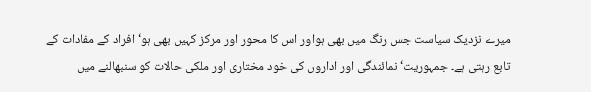میرے نزدیک سیاست جس رنگ میں بھی ہواور اس کا محور اور مرکز کہیں بھی ہو‘ افراد کے مفادات کے تابع رہتی ہے۔ جمہوریت‘ نمائندگی اور اداروں کی خود مختاری اور ملکی حالات کو سنبھالنے میں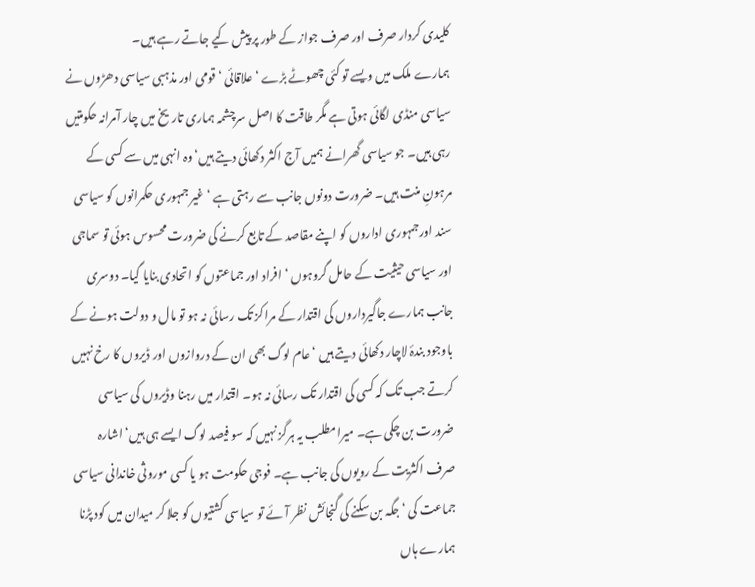کلیدی کردار صرف اور صرف جواز کے طور پر پیش کیے جاتے رہے ہیں۔
ہمارے ملک میں ویسے تو کئی چھوٹے بڑے ‘ علاقائی ‘ قومی اور مذہبی سیاسی دھڑوں نے سیاسی منڈی لگائی ہوتی ہے مگر طاقت کا اصل سرچشمہ ہماری تاریخ میں چار آمرانہ حکومتیں رہی ہیں۔ جو سیاسی گھرانے ہمیں آج اکثر دکھائی دیتے ہیں‘ وہ انہی میں سے کسی کے مرہونِ منت ہیں۔ ضرورت دونوں جانب سے رہتی ہے ‘ غیر جمہوری حکمرانوں کو سیاسی سند اورجمہوری اداروں کو اپنے مقاصد کے تابع کرنے کی ضرورت محسوس ہوئی تو سماجی اور سیاسی حیثیت کے حامل گروہوں ‘ افراد اور جماعتوں کو اتحادی بنایا گیا۔ دوسری جانب ہمارے جاگیرداروں کی اقتدار کے مراکز تک رسائی نہ ہو تو مال و دولت ہونے کے باوجود بندۂ لاچار دکھائی دیتے ہیں ‘ عام لوگ بھی ان کے دروازوں اور ڈیروں کا رخ نہیں کرتے جب تک کہ کسی کی اقتدار تک رسائی نہ ہو۔ اقتدار میں رہنا وڈیروں کی سیاسی ضرورت بن چکی ہے۔ میرامطلب یہ ہرگز نہیں کہ سو فیصد لوگ ایسے ہی ہیں‘ اشارہ صرف اکثریت کے رویوں کی جانب ہے۔ فوجی حکومت ہو یا کسی موروثی خاندانی سیاسی جماعت کی ‘ جگہ بن سکنے کی گنجائش نظر آئے تو سیاسی کشتیوں کو جلا کر میدان میں کود پڑنا ہمارے ہاں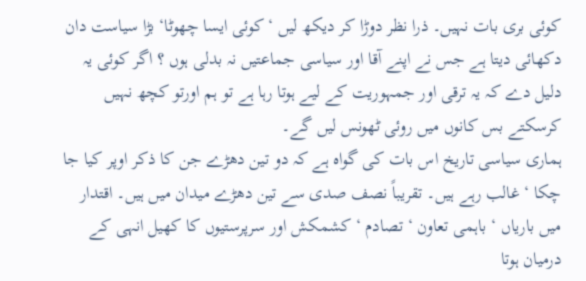کوئی بری بات نہیں۔ ذرا نظر دوڑا کر دیکھ لیں ‘ کوئی ایسا چھوٹا‘ بڑا سیاست دان دکھائی دیتا ہے جس نے اپنے آقا اور سیاسی جماعتیں نہ بدلی ہوں ؟ اگر کوئی یہ دلیل دے کہ یہ ترقی اور جمہوریت کے لیے ہوتا رہا ہے تو ہم اورتو کچھ نہیں کرسکتے بس کانوں میں روئی ٹھونس لیں گے۔
ہماری سیاسی تاریخ اس بات کی گواہ ہے کہ دو تین دھڑے جن کا ذکر اوپر کیا جا چکا ‘ غالب رہے ہیں۔ تقریباً نصف صدی سے تین دھڑے میدان میں ہیں۔ اقتدار میں باریاں ‘ باہمی تعاون ‘ تصادم ‘ کشمکش اور سرپرستیوں کا کھیل انہی کے درمیان ہوتا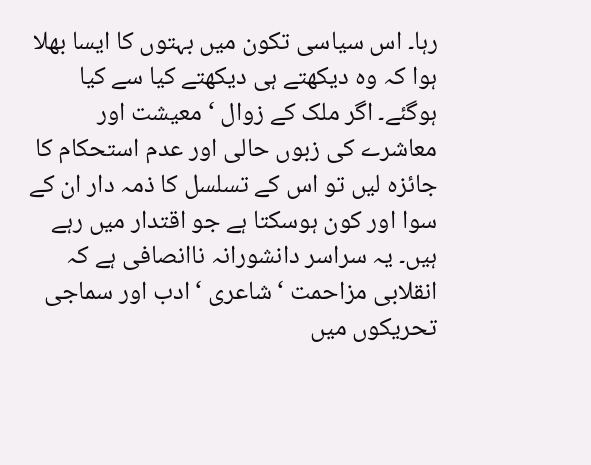رہا۔ اس سیاسی تکون میں بہتوں کا ایسا بھلا ہوا کہ وہ دیکھتے ہی دیکھتے کیا سے کیا ہوگئے۔ اگر ملک کے زوال ‘معیشت اور معاشرے کی زبوں حالی اور عدم استحکام کا جائزہ لیں تو اس کے تسلسل کا ذمہ دار ان کے سوا اور کون ہوسکتا ہے جو اقتدار میں رہے ہیں۔ یہ سراسر دانشورانہ ناانصافی ہے کہ انقلابی مزاحمت ‘ شاعری ‘ ادب اور سماجی تحریکوں میں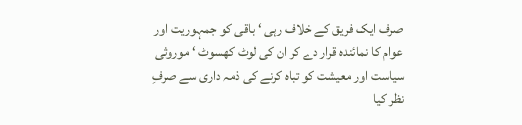صرف ایک فریق کے خلاف رہی ‘ باقی کو جمہوریت اور عوام کا نمائندہ قرار دے کر ان کی لوٹ کھسوٹ ‘ موروثی سیاست اور معیشت کو تباہ کرنے کی ذمہ داری سے صرفِ نظر کیا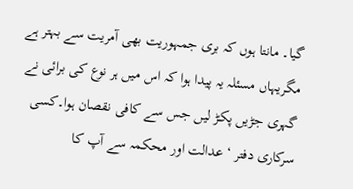گیا۔ مانتا ہوں کہ بری جمہوریت بھی آمریت سے بہتر ہے مگریہاں مسئلہ یہ پیدا ہوا کہ اس میں ہر نوع کی برائی نے گہری جڑیں پکڑ لیں جس سے کافی نقصان ہوا۔کسی سرکاری دفتر ‘ عدالت اور محکمہ سے آپ کا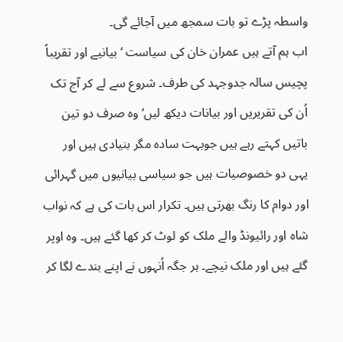واسطہ پڑے تو بات سمجھ میں آجائے گی۔
اب ہم آتے ہیں عمران خان کی سیاست ‘ بیانیے اور تقریباً پچیس سالہ جدوجہد کی طرف۔ شروع سے لے کر آج تک اُن کی تقریریں اور بیانات دیکھ لیں‘ وہ صرف دو تین باتیں کہتے رہے ہیں جوبہت سادہ مگر بنیادی ہیں اور یہی دو خصوصیات ہیں جو سیاسی بیانیوں میں گہرائی اور دوام کا رنگ بھرتی ہیں۔ تکرار اس بات کی ہے کہ نواب شاہ اور رائیونڈ والے ملک کو لوٹ کر کھا گئے ہیں۔ وہ اوپر گئے ہیں اور ملک نیچے۔ ہر جگہ اُنہوں نے اپنے بندے لگا کر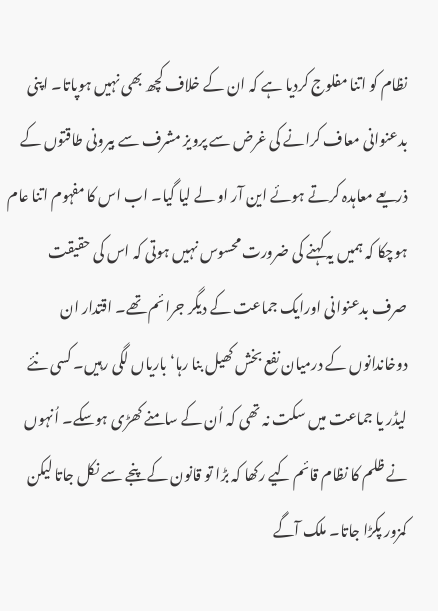نظام کو اتنا مفلوج کردیا ہے کہ ان کے خلاف کچھ بھی نہیں ہوپاتا۔ اپنی بدعنوانی معاف کرانے کی غرض سے پرویز مشرف سے بیرونی طاقتوں کے ذریعے معاہدہ کرتے ہوئے این آر او لے لیا گیا۔ اب اس کا مفہوم اتنا عام ہوچکا کہ ہمیں یہ کہنے کی ضرورت محسوس نہیں ہوتی کہ اس کی حقیقت صرف بدعنوانی اورایک جماعت کے دیگر جرائم تھے۔ اقتدار ان دوخاندانوں کے درمیان نفع بخش کھیل بنا رہا‘ باریاں لگی رہیں۔ کسی نئے لیڈر یا جماعت میں سکت نہ تھی کہ اُن کے سامنے کھڑی ہوسکے۔ اُنہوں نے ظلم کا نظام قائم کیے رکھا کہ بڑا تو قانون کے پنجے سے نکل جاتا لیکن کمزور پکڑا جاتا۔ ملک آگے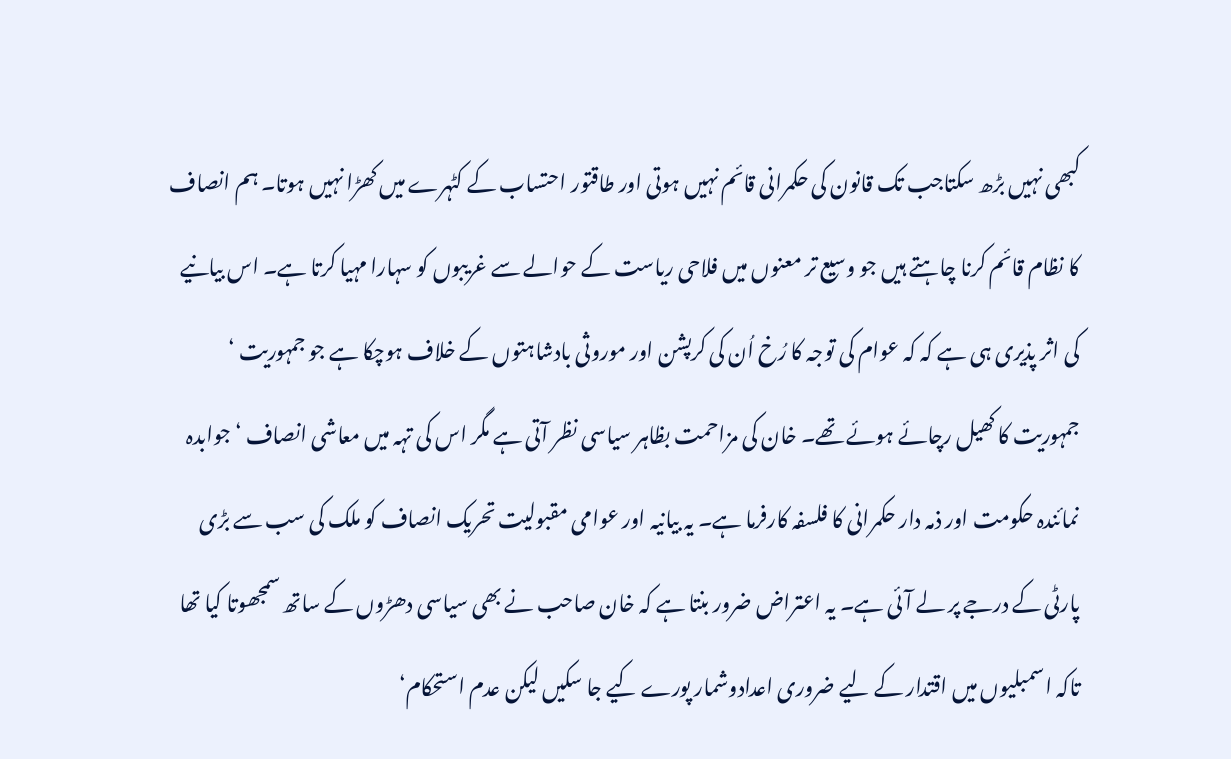کبھی نہیں بڑھ سکتاجب تک قانون کی حکمرانی قائم نہیں ہوتی اور طاقتور احتساب کے کٹہرے میں کھڑا نہیں ہوتا۔ ہم انصاف کا نظام قائم کرنا چاہتے ہیں جو وسیع تر معنوں میں فلاحی ریاست کے حوالے سے غریبوں کو سہارا مہیا کرتا ہے۔ اس بیانیے کی اثر پذیری ہی ہے کہ کہ عوام کی توجہ کا رُخ اُن کی کرپشن اور موروثی بادشاہتوں کے خلاف ہوچکا ہے جو جمہوریت ‘ جمہوریت کا کھیل رچائے ہوئے تھے۔ خان کی مزاحمت بظاہر سیاسی نظر آتی ہے مگر اس کی تہہ میں معاشی انصاف ‘ جوابدہ نمائندہ حکومت اور ذمہ دار حکمرانی کا فلسفہ کارفرما ہے۔ یہ بیانیہ اور عوامی مقبولیت تحریک انصاف کو ملک کی سب سے بڑی پارٹی کے درجے پر لے آئی ہے۔ یہ اعتراض ضرور بنتا ہے کہ خان صاحب نے بھی سیاسی دھڑوں کے ساتھ سمجھوتا کیا تھا تاکہ اسمبلیوں میں اقتدار کے لیے ضروری اعدادوشمار پورے کیے جا سکیں لیکن عدم استحکام‘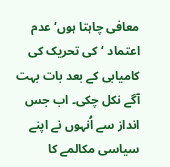معافی چاہتا ہوں‘ عدم اعتماد ‘کی تحریک کی کامیابی کے بعد بات بہت آگے نکل چکی۔ اب جس انداز سے اُنہوں نے اپنے سیاسی مکالمے کا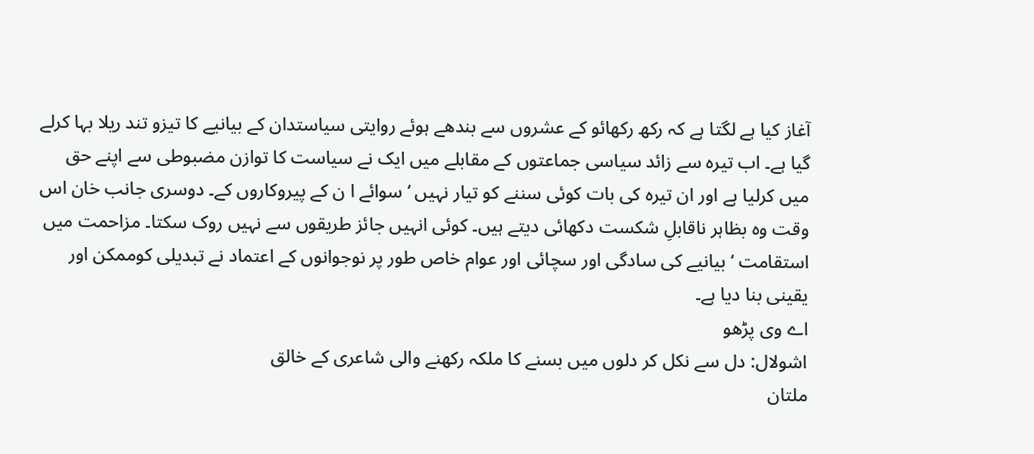آغاز کیا ہے لگتا ہے کہ رکھ رکھائو کے عشروں سے بندھے ہوئے روایتی سیاستدان کے بیانیے کا تیزو تند ریلا بہا کرلے گیا ہے۔ اب تیرہ سے زائد سیاسی جماعتوں کے مقابلے میں ایک نے سیاست کا توازن مضبوطی سے اپنے حق میں کرلیا ہے اور ان تیرہ کی بات کوئی سننے کو تیار نہیں ‘ سوائے ا ن کے پیروکاروں کے۔ دوسری جانب خان اس وقت وہ بظاہر ناقابلِ شکست دکھائی دیتے ہیں۔ کوئی انہیں جائز طریقوں سے نہیں روک سکتا۔ مزاحمت میں استقامت ‘ بیانیے کی سادگی اور سچائی اور عوام خاص طور پر نوجوانوں کے اعتماد نے تبدیلی کوممکن اور یقینی بنا دیا ہے۔
اے وی پڑھو
اشولال: دل سے نکل کر دلوں میں بسنے کا ملکہ رکھنے والی شاعری کے خالق
ملتان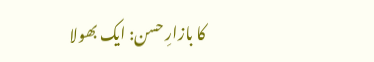کا بازارِ حسن: ایک بھولا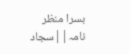بسرا منظر نامہ||سجاد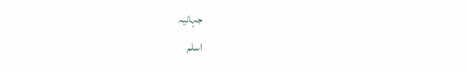جہانیہ
اسلم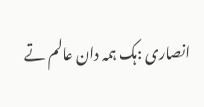انصاری :ہک ہمہ دان عالم تے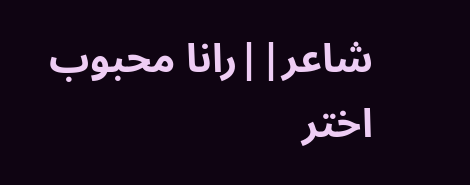شاعر||رانا محبوب اختر